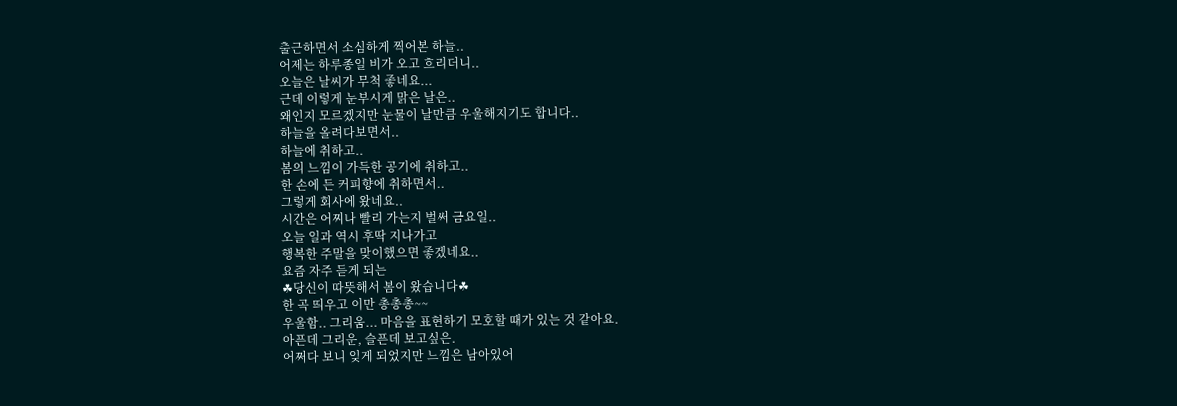출근하면서 소심하게 찍어본 하늘..
어제는 하루종일 비가 오고 흐리더니..
오늘은 날씨가 무척 좋네요...
근데 이렇게 눈부시게 맑은 날은..
왜인지 모르겠지만 눈물이 날만큼 우울해지기도 합니다..
하늘을 올려다보면서..
하늘에 취하고..
봄의 느낌이 가득한 공기에 취하고..
한 손에 든 커피향에 취하면서..
그렇게 회사에 왔네요..
시간은 어찌나 빨리 가는지 벌써 금요일..
오늘 일과 역시 후딱 지나가고
행복한 주말을 맞이했으면 좋겠네요..
요즘 자주 듣게 되는
☘당신이 따뜻해서 봄이 왔습니다☘
한 곡 띄우고 이만 총총총~~
우울함.. 그리움... 마음을 표현하기 모호할 때가 있는 것 같아요.
아픈데 그리운, 슬픈데 보고싶은.
어쩌다 보니 잊게 되었지만 느낌은 남아있어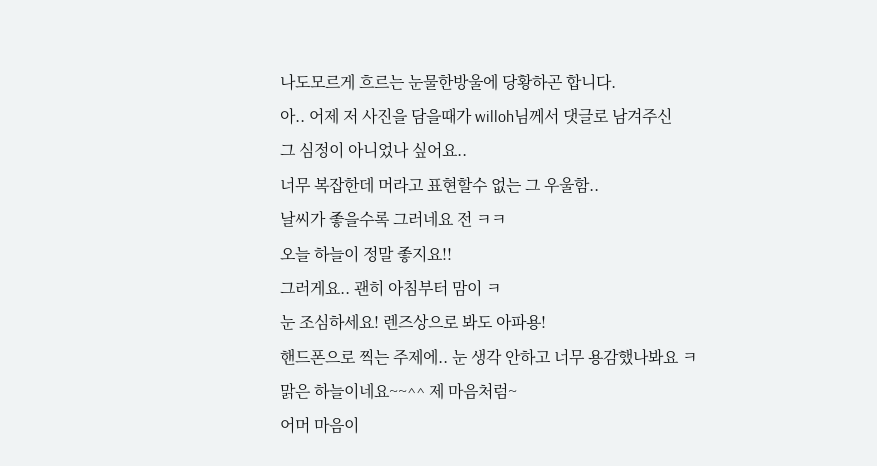나도모르게 흐르는 눈물한방울에 당황하곤 합니다.
아.. 어제 저 사진을 담을때가 willoh님께서 댓글로 남겨주신
그 심정이 아니었나 싶어요..
너무 복잡한데 머라고 표현할수 없는 그 우울함..
날씨가 좋을수록 그러네요 전 ㅋㅋ
오늘 하늘이 정말 좋지요!!
그러게요.. 괜히 아침부터 맘이 ㅋ
눈 조심하세요! 렌즈상으로 봐도 아파용!
핸드폰으로 찍는 주제에.. 눈 생각 안하고 너무 용감했나봐요 ㅋ
맑은 하늘이네요~~^^ 제 마음처럼~
어머 마음이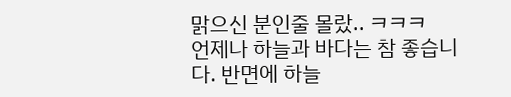맑으신 분인줄 몰랐.. ㅋㅋㅋ
언제나 하늘과 바다는 참 좋습니다. 반면에 하늘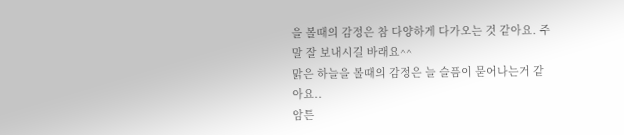을 볼때의 감정은 참 다양하게 다가오는 것 같아요. 주말 잘 보내시길 바래요^^
맑은 하늘을 볼때의 감정은 늘 슬픔이 묻어나는거 같아요..
암튼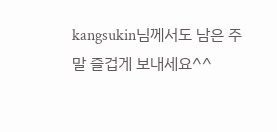kangsukin님께서도 남은 주말 즐겁게 보내세요^^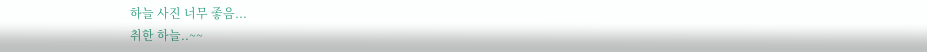하늘 사진 너무 좋음...
취한 하늘..~~